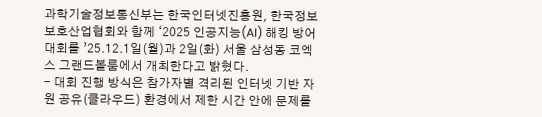과학기술정보통신부는 한국인터넷진흥원, 한국정보보호산업협회와 함께 ‘2025 인공지능(AI) 해킹 방어대회를 ’25.12.1일(월)과 2일(화) 서울 삼성동 코엑스 그랜드볼룸에서 개최한다고 밝혔다.
- 대회 진행 방식은 참가자별 격리된 인터넷 기반 자원 공유(클라우드) 환경에서 제한 시간 안에 문제를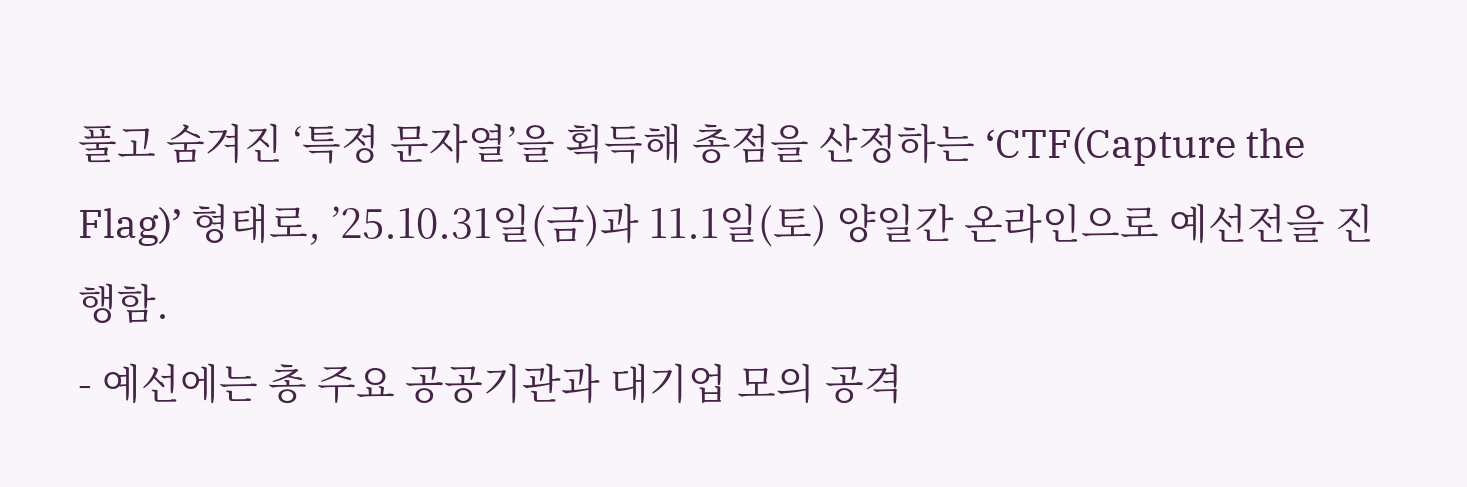풀고 숨겨진 ‘특정 문자열’을 획득해 총점을 산정하는 ‘CTF(Capture the Flag)’ 형태로, ’25.10.31일(금)과 11.1일(토) 양일간 온라인으로 예선전을 진행함.
- 예선에는 총 주요 공공기관과 대기업 모의 공격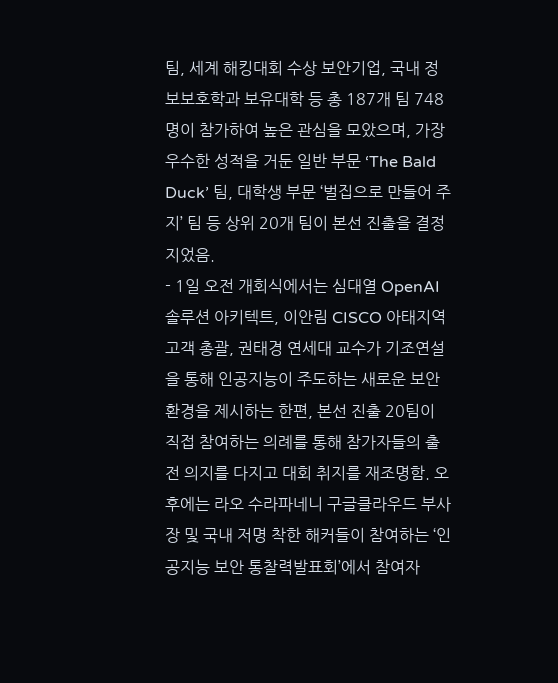팀, 세계 해킹대회 수상 보안기업, 국내 정보보호학과 보유대학 등 총 187개 팀 748명이 참가하여 높은 관심을 모았으며, 가장 우수한 성적을 거둔 일반 부문 ‘The Bald Duck’ 팀, 대학생 부문 ‘벌집으로 만들어 주지’ 팀 등 상위 20개 팀이 본선 진출을 결정지었음.
- 1일 오전 개회식에서는 심대열 OpenAI 솔루션 아키텍트, 이안림 CISCO 아태지역 고객 총괄, 권태경 연세대 교수가 기조연설을 통해 인공지능이 주도하는 새로운 보안 환경을 제시하는 한편, 본선 진출 20팀이 직접 참여하는 의례를 통해 참가자들의 출전 의지를 다지고 대회 취지를 재조명함. 오후에는 라오 수라파네니 구글클라우드 부사장 및 국내 저명 착한 해커들이 참여하는 ‘인공지능 보안 통찰력발표회’에서 참여자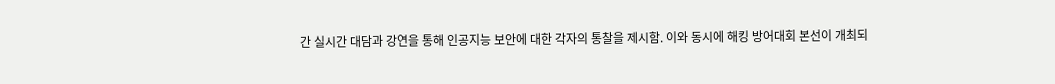간 실시간 대담과 강연을 통해 인공지능 보안에 대한 각자의 통찰을 제시함. 이와 동시에 해킹 방어대회 본선이 개최되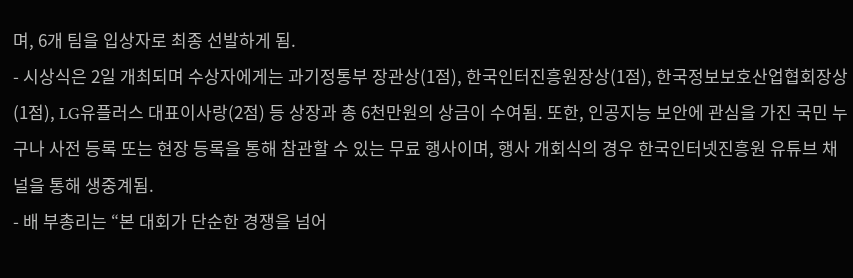며, 6개 팀을 입상자로 최종 선발하게 됨.
- 시상식은 2일 개최되며 수상자에게는 과기정통부 장관상(1점), 한국인터진흥원장상(1점), 한국정보보호산업협회장상(1점), LG유플러스 대표이사랑(2점) 등 상장과 총 6천만원의 상금이 수여됨. 또한, 인공지능 보안에 관심을 가진 국민 누구나 사전 등록 또는 현장 등록을 통해 참관할 수 있는 무료 행사이며, 행사 개회식의 경우 한국인터넷진흥원 유튜브 채널을 통해 생중계됨.
- 배 부총리는 “본 대회가 단순한 경쟁을 넘어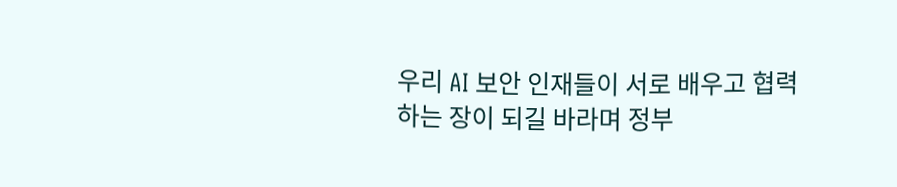우리 AI 보안 인재들이 서로 배우고 협력하는 장이 되길 바라며 정부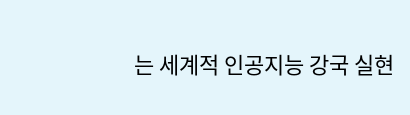는 세계적 인공지능 강국 실현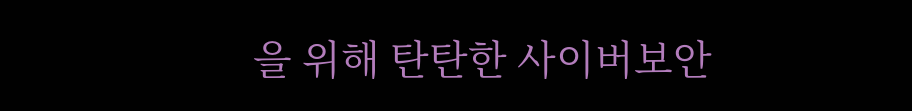을 위해 탄탄한 사이버보안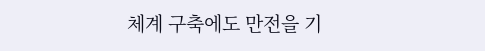체계 구축에도 만전을 기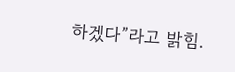하겠다”라고 밝힘.